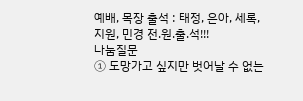예배, 목장 출석 : 태정, 은아, 세록, 지원, 민경 전.원.출.석!!!
나눔질문
① 도망가고 싶지만 벗어날 수 없는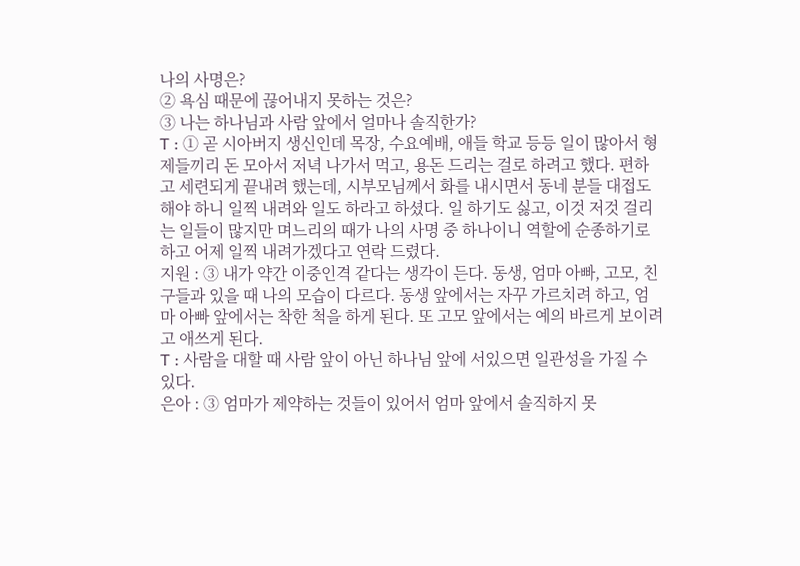나의 사명은?
② 욕심 때문에 끊어내지 못하는 것은?
③ 나는 하나님과 사람 앞에서 얼마나 솔직한가?
T : ① 곧 시아버지 생신인데 목장, 수요예배, 애들 학교 등등 일이 많아서 형제들끼리 돈 모아서 저녁 나가서 먹고, 용돈 드리는 걸로 하려고 했다. 편하고 세련되게 끝내려 했는데, 시부모님께서 화를 내시면서 동네 분들 대접도 해야 하니 일찍 내려와 일도 하라고 하셨다. 일 하기도 싫고, 이것 저것 걸리는 일들이 많지만 며느리의 때가 나의 사명 중 하나이니 역할에 순종하기로 하고 어제 일찍 내려가겠다고 연락 드렸다.
지원 : ③ 내가 약간 이중인격 같다는 생각이 든다. 동생, 엄마 아빠, 고모, 친구들과 있을 때 나의 모습이 다르다. 동생 앞에서는 자꾸 가르치려 하고, 엄마 아빠 앞에서는 착한 척을 하게 된다. 또 고모 앞에서는 예의 바르게 보이려고 애쓰게 된다.
T : 사람을 대할 때 사람 앞이 아닌 하나님 앞에 서있으면 일관성을 가질 수 있다.
은아 : ③ 엄마가 제약하는 것들이 있어서 엄마 앞에서 솔직하지 못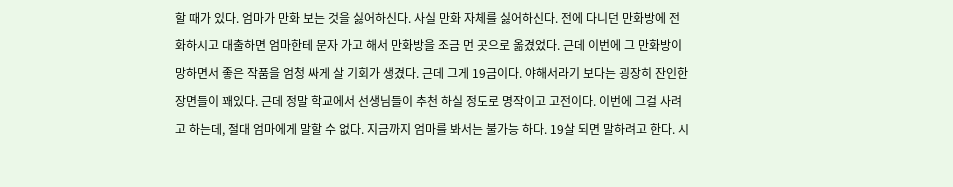할 때가 있다. 엄마가 만화 보는 것을 싫어하신다. 사실 만화 자체를 싫어하신다. 전에 다니던 만화방에 전화하시고 대출하면 엄마한테 문자 가고 해서 만화방을 조금 먼 곳으로 옮겼었다. 근데 이번에 그 만화방이 망하면서 좋은 작품을 엄청 싸게 살 기회가 생겼다. 근데 그게 19금이다. 야해서라기 보다는 굉장히 잔인한 장면들이 꽤있다. 근데 정말 학교에서 선생님들이 추천 하실 정도로 명작이고 고전이다. 이번에 그걸 사려고 하는데, 절대 엄마에게 말할 수 없다. 지금까지 엄마를 봐서는 불가능 하다. 19살 되면 말하려고 한다. 시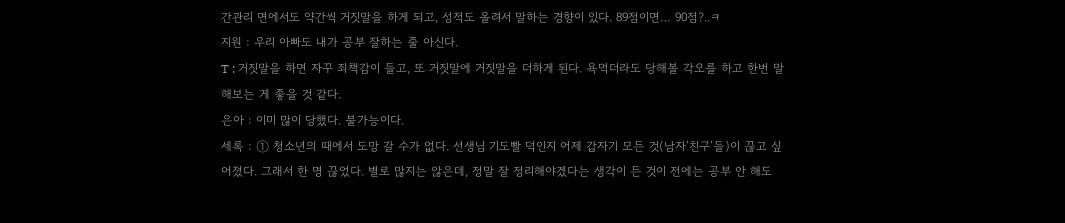간관리 면에서도 약간씩 거짓말을 하게 되고, 성적도 올려서 말하는 경향이 있다. 89점이면… 90점?..ㅋ
지원 : 우리 아빠도 내가 공부 잘하는 줄 아신다.
T : 거짓말을 하면 자꾸 죄책감이 들고, 또 거짓말에 거짓말을 더하게 된다. 욕먹더라도 당해볼 각오를 하고 한번 말해보는 게 좋을 것 같다.
은아 : 이미 많이 당했다. 불가능이다.
세록 : ① 청소년의 때에서 도망 갈 수가 없다. 선생님 기도빨 덕인지 어제 갑자기 모든 것(남자’친구’들)이 끊고 싶어졌다. 그래서 한 명 끊었다. 별로 많지는 않은데, 정말 잘 정리해야겠다는 생각이 든 것이 전에는 공부 안 해도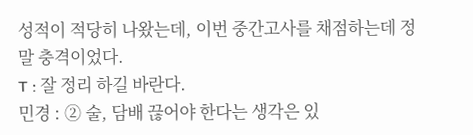성적이 적당히 나왔는데, 이번 중간고사를 채점하는데 정말 충격이었다.
T : 잘 정리 하길 바란다.
민경 : ② 술, 담배 끊어야 한다는 생각은 있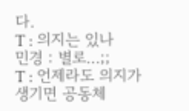다.
T : 의지는 있나
민경 : 별로…;;
T : 언제라도 의지가 생기면 공동체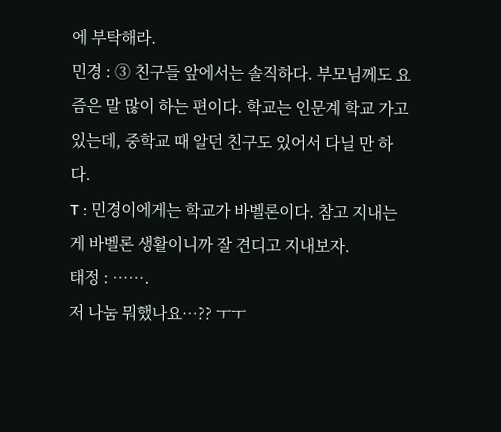에 부탁해라.
민경 : ③ 친구들 앞에서는 솔직하다. 부모님께도 요즘은 말 많이 하는 편이다. 학교는 인문계 학교 가고 있는데, 중학교 때 알던 친구도 있어서 다닐 만 하다.
T : 민경이에게는 학교가 바벨론이다. 참고 지내는게 바벨론 생활이니까 잘 견디고 지내보자.
태정 : …….
저 나눔 뭐했나요…?? ㅜㅜ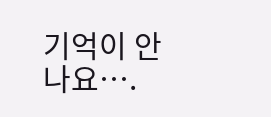기억이 안나요….